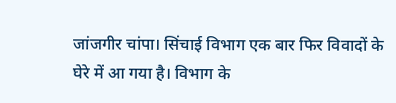जांजगीर चांपा। सिंचाई विभाग एक बार फिर विवादों के घेरे में आ गया है। विभाग के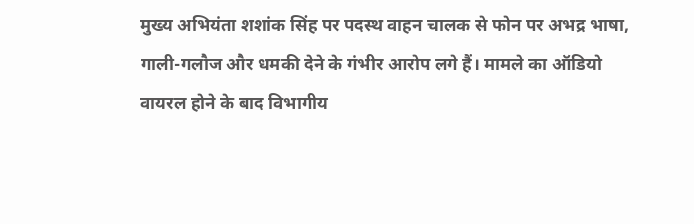मुख्य अभियंता शशांक सिंह पर पदस्थ वाहन चालक से फोन पर अभद्र भाषा, गाली-गलौज और धमकी देने के गंभीर आरोप लगे हैं। मामले का ऑडियो वायरल होने के बाद विभागीय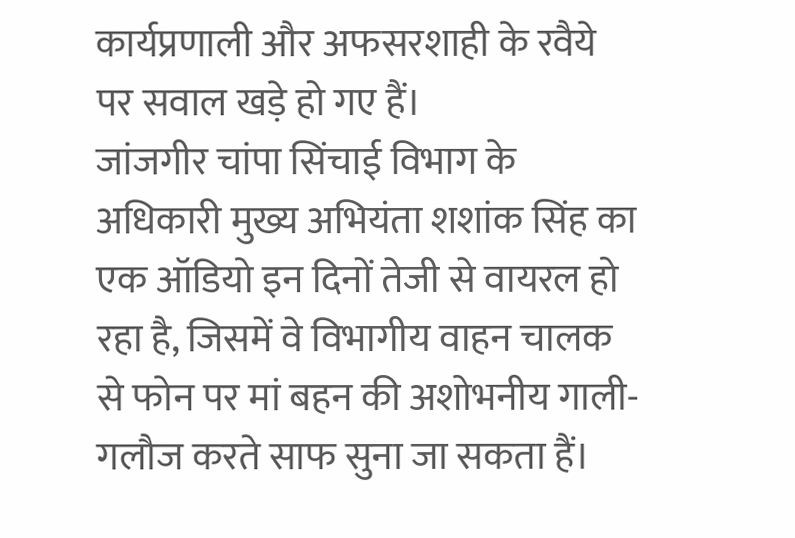कार्यप्रणाली और अफसरशाही के रवैये पर सवाल खड़े हो गए हैं।
जांजगीर चांपा सिंचाई विभाग के अधिकारी मुख्य अभियंता शशांक सिंह का एक ऑडियो इन दिनों तेजी से वायरल हो रहा है, जिसमें वे विभागीय वाहन चालक से फोन पर मां बहन की अशोभनीय गाली-गलौज करते साफ सुना जा सकता हैं।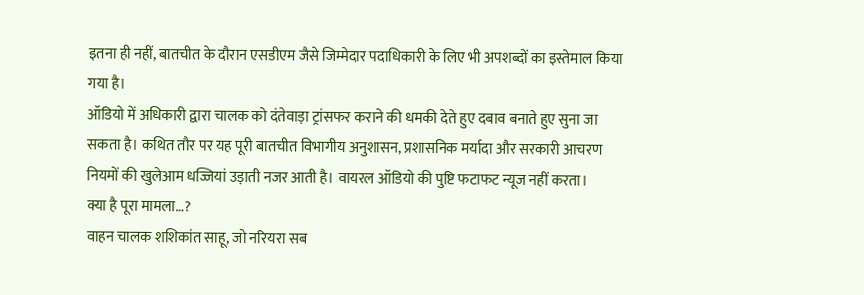इतना ही नहीं, बातचीत के दौरान एसडीएम जैसे जिम्मेदार पदाधिकारी के लिए भी अपशब्दों का इस्तेमाल किया गया है।
ऑडियो में अधिकारी द्वारा चालक को दंतेवाड़ा ट्रांसफर कराने की धमकी देते हुए दबाव बनाते हुए सुना जा सकता है। कथित तौर पर यह पूरी बातचीत विभागीय अनुशासन, प्रशासनिक मर्यादा और सरकारी आचरण नियमों की खुलेआम धज्जियां उड़ाती नजर आती है। वायरल ऑडियो की पुष्टि फटाफट न्यूज नहीं करता।
क्या है पूरा मामला…?
वाहन चालक शशिकांत साहू, जो नरियरा सब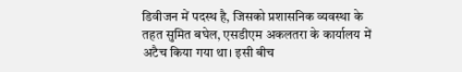डिवीजन में पदस्थ है, जिसको प्रशासनिक व्यवस्था के तहत सुमित बघेल, एसडीएम अकलतरा के कार्यालय में अटैच किया गया था। इसी बीच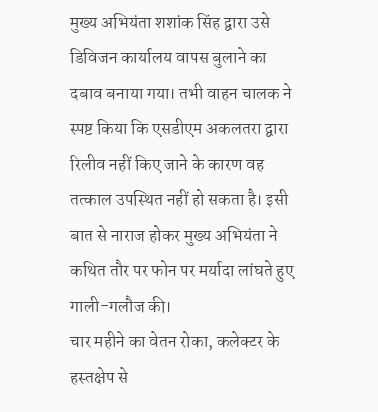मुख्य अभियंता शशांक सिंह द्वारा उसे डिविजन कार्यालय वापस बुलाने का दबाव बनाया गया। तभी वाहन चालक ने स्पष्ट किया कि एसडीएम अकलतरा द्वारा रिलीव नहीं किए जाने के कारण वह तत्काल उपस्थित नहीं हो सकता है। इसी बात से नाराज होकर मुख्य अभियंता ने कथित तौर पर फोन पर मर्यादा लांघते हुए गाली-गलौज की।
चार महीने का वेतन रोका, कलेक्टर के हस्तक्षेप से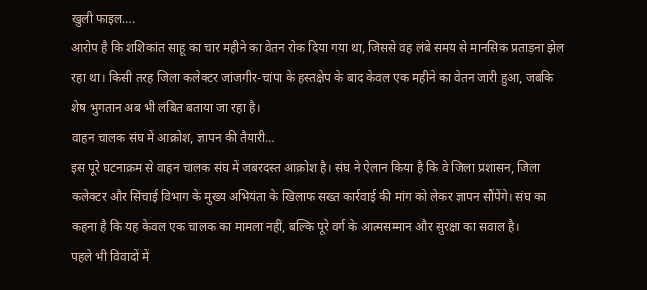खुली फाइल….
आरोप है कि शशिकांत साहू का चार महीने का वेतन रोक दिया गया था, जिससे वह लंबे समय से मानसिक प्रताड़ना झेल रहा था। किसी तरह जिला कलेक्टर जांजगीर-चांपा के हस्तक्षेप के बाद केवल एक महीने का वेतन जारी हुआ, जबकि शेष भुगतान अब भी लंबित बताया जा रहा है।
वाहन चालक संघ में आक्रोश, ज्ञापन की तैयारी…
इस पूरे घटनाक्रम से वाहन चालक संघ में जबरदस्त आक्रोश है। संघ ने ऐलान किया है कि वे जिला प्रशासन, जिला कलेक्टर और सिंचाई विभाग के मुख्य अभियंता के खिलाफ सख्त कार्रवाई की मांग को लेकर ज्ञापन सौंपेंगे। संघ का कहना है कि यह केवल एक चालक का मामला नहीं, बल्कि पूरे वर्ग के आत्मसम्मान और सुरक्षा का सवाल है।
पहले भी विवादों में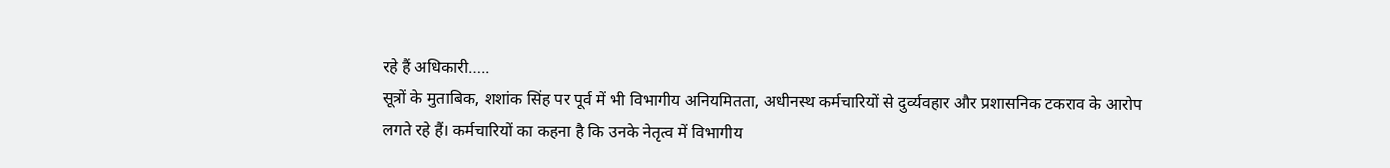रहे हैं अधिकारी…..
सूत्रों के मुताबिक, शशांक सिंह पर पूर्व में भी विभागीय अनियमितता, अधीनस्थ कर्मचारियों से दुर्व्यवहार और प्रशासनिक टकराव के आरोप लगते रहे हैं। कर्मचारियों का कहना है कि उनके नेतृत्व में विभागीय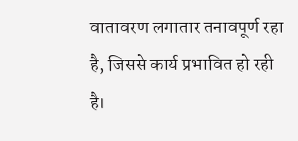वातावरण लगातार तनावपूर्ण रहा है, जिससे कार्य प्रभावित हो रही है।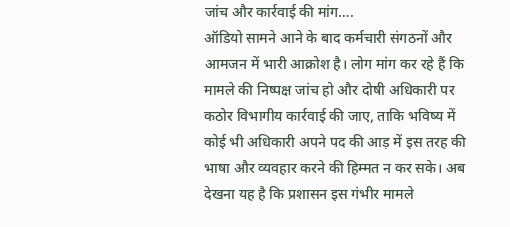जांच और कार्रवाई की मांग….
ऑडियो सामने आने के बाद कर्मचारी संगठनों और आमजन में भारी आक्रोश है। लोग मांग कर रहे हैं कि मामले की निष्पक्ष जांच हो और दोषी अधिकारी पर कठोर विभागीय कार्रवाई की जाए, ताकि भविष्य में कोई भी अधिकारी अपने पद की आड़ में इस तरह की भाषा और व्यवहार करने की हिम्मत न कर सके। अब देखना यह है कि प्रशासन इस गंभीर मामले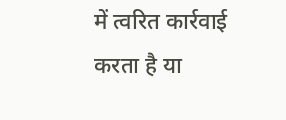में त्वरित कार्रवाई करता है या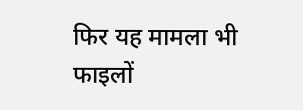फिर यह मामला भी फाइलों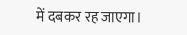में दबकर रह जाएगा।